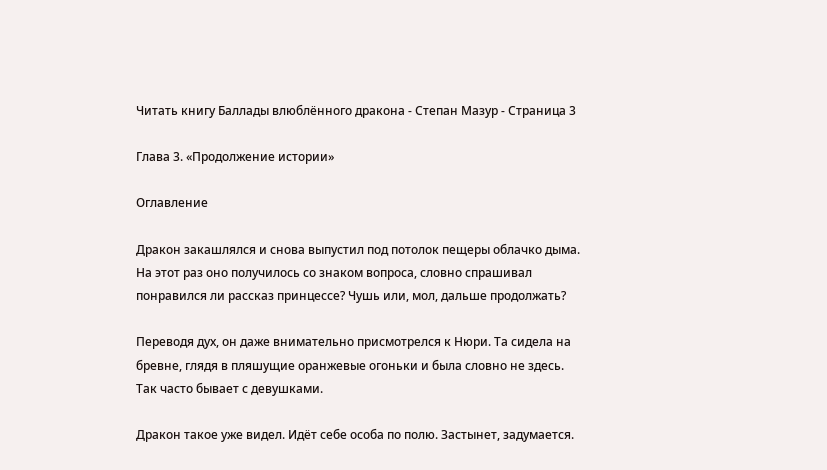Читать книгу Баллады влюблённого дракона - Степан Мазур - Страница 3

Глава 3. «Продолжение истории»

Оглавление

Дракон закашлялся и снова выпустил под потолок пещеры облачко дыма. На этот раз оно получилось со знаком вопроса, словно спрашивал понравился ли рассказ принцессе? Чушь или, мол, дальше продолжать?

Переводя дух, он даже внимательно присмотрелся к Нюри. Та сидела на бревне, глядя в пляшущие оранжевые огоньки и была словно не здесь. Так часто бывает с девушками.

Дракон такое уже видел. Идёт себе особа по полю. Застынет, задумается.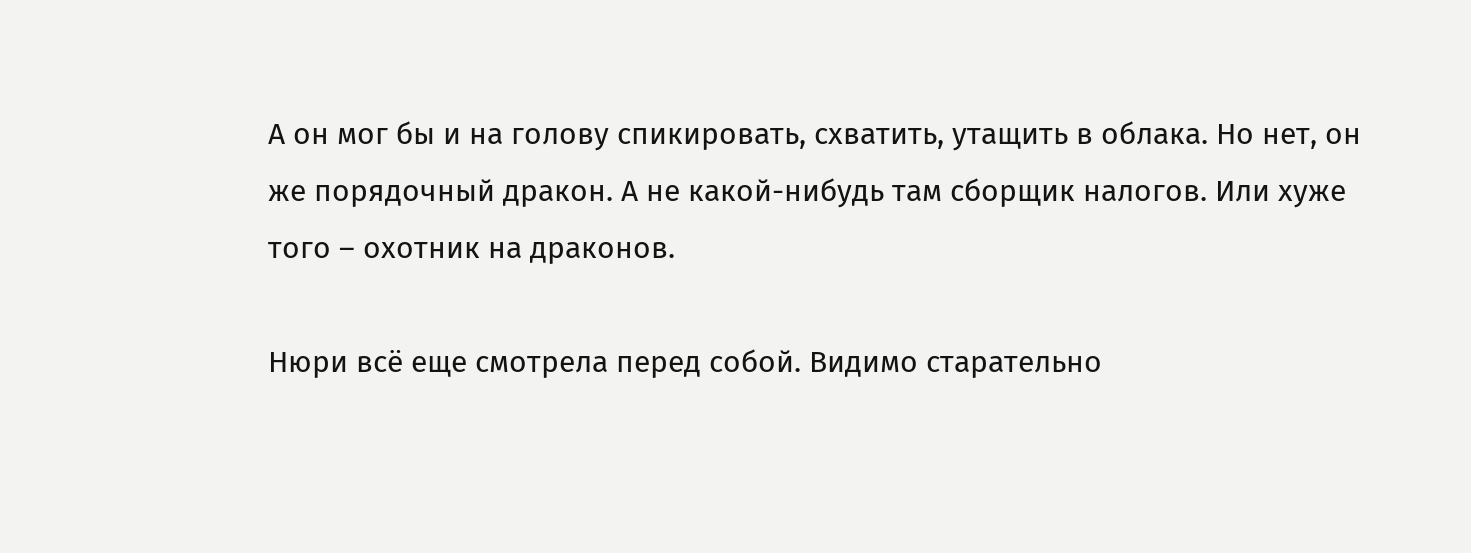А он мог бы и на голову спикировать, схватить, утащить в облака. Но нет, он же порядочный дракон. А не какой-нибудь там сборщик налогов. Или хуже того – охотник на драконов.

Нюри всё еще смотрела перед собой. Видимо старательно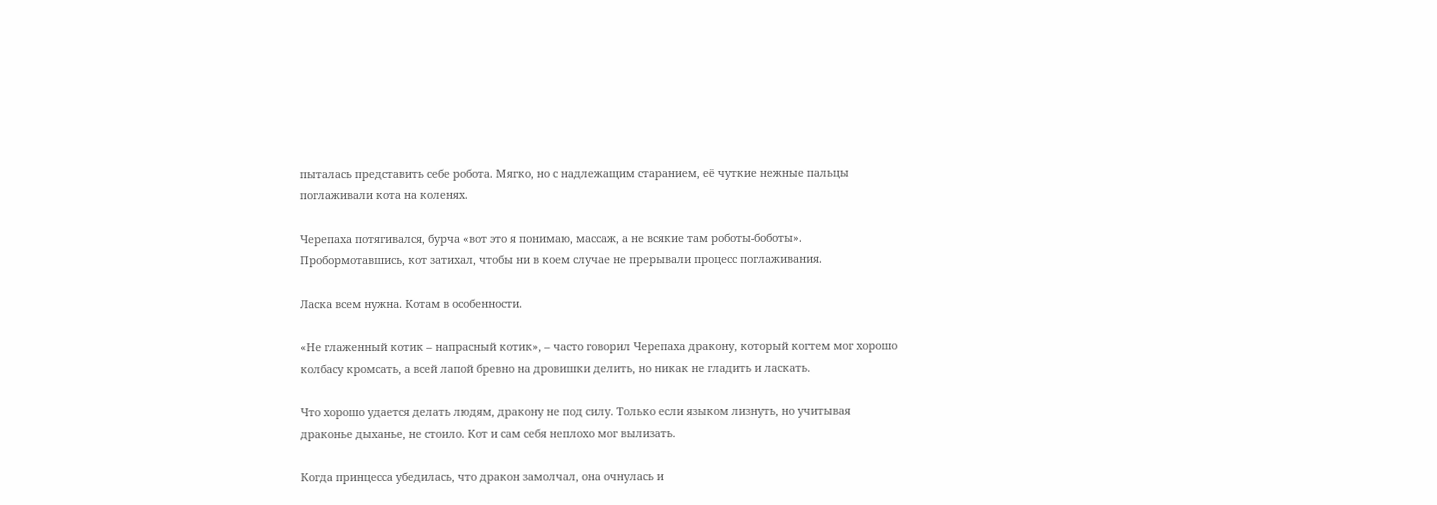пыталась представить себе робота. Мягко, но с надлежащим старанием, её чуткие нежные пальцы поглаживали кота на коленях.

Черепаха потягивался, бурча «вот это я понимаю, массаж, а не всякие там роботы-боботы». Пробормотавшись, кот затихал, чтобы ни в коем случае не прерывали процесс поглаживания.

Ласка всем нужна. Котам в особенности.

«Не глаженный котик – напрасный котик», – часто говорил Черепаха дракону, который когтем мог хорошо колбасу кромсать, а всей лапой бревно на дровишки делить, но никак не гладить и ласкать.

Что хорошо удается делать людям, дракону не под силу. Только если языком лизнуть, но учитывая драконье дыханье, не стоило. Кот и сам себя неплохо мог вылизать.

Когда принцесса убедилась, что дракон замолчал, она очнулась и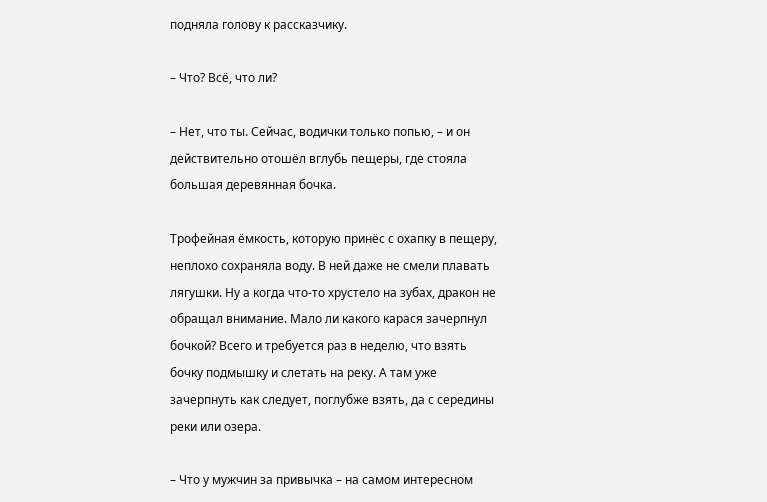подняла голову к рассказчику.

– Что? Всё, что ли?

– Нет, что ты. Сейчас, водички только попью, – и он действительно отошёл вглубь пещеры, где стояла большая деревянная бочка.

Трофейная ёмкость, которую принёс с охапку в пещеру, неплохо сохраняла воду. В ней даже не смели плавать лягушки. Ну а когда что-то хрустело на зубах, дракон не обращал внимание. Мало ли какого карася зачерпнул бочкой? Всего и требуется раз в неделю, что взять бочку подмышку и слетать на реку. А там уже зачерпнуть как следует, поглубже взять, да с середины реки или озера.

– Что у мужчин за привычка – на самом интересном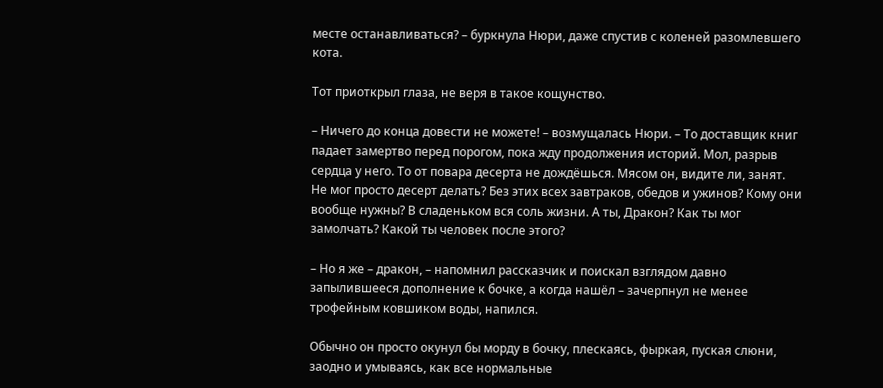месте останавливаться? – буркнула Нюри, даже спустив с коленей разомлевшего кота.

Тот приоткрыл глаза, не веря в такое кощунство.

– Ничего до конца довести не можете! – возмущалась Нюри. – То доставщик книг падает замертво перед порогом, пока жду продолжения историй. Мол, разрыв сердца у него. То от повара десерта не дождёшься. Мясом он, видите ли, занят. Не мог просто десерт делать? Без этих всех завтраков, обедов и ужинов? Кому они вообще нужны? В сладеньком вся соль жизни. А ты, Дракон? Как ты мог замолчать? Какой ты человек после этого?

– Но я же – дракон, – напомнил рассказчик и поискал взглядом давно запылившееся дополнение к бочке, а когда нашёл – зачерпнул не менее трофейным ковшиком воды, напился.

Обычно он просто окунул бы морду в бочку, плескаясь, фыркая, пуская слюни, заодно и умываясь, как все нормальные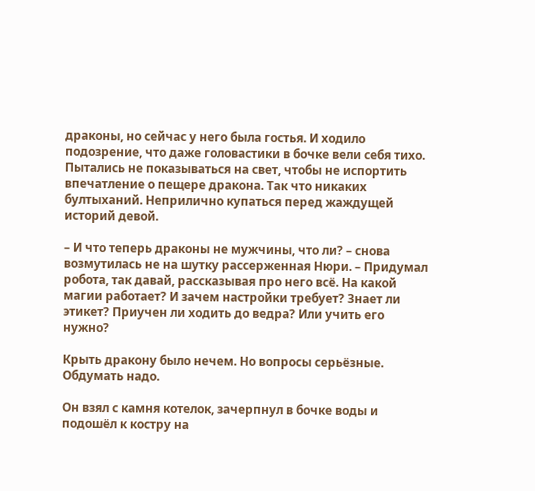драконы, но сейчас у него была гостья. И ходило подозрение, что даже головастики в бочке вели себя тихо. Пытались не показываться на свет, чтобы не испортить впечатление о пещере дракона. Так что никаких бултыханий. Неприлично купаться перед жаждущей историй девой.

– И что теперь драконы не мужчины, что ли? – снова возмутилась не на шутку рассерженная Нюри. – Придумал робота, так давай, рассказывая про него всё. На какой магии работает? И зачем настройки требует? Знает ли этикет? Приучен ли ходить до ведра? Или учить его нужно?

Крыть дракону было нечем. Но вопросы серьёзные. Обдумать надо.

Он взял с камня котелок, зачерпнул в бочке воды и подошёл к костру на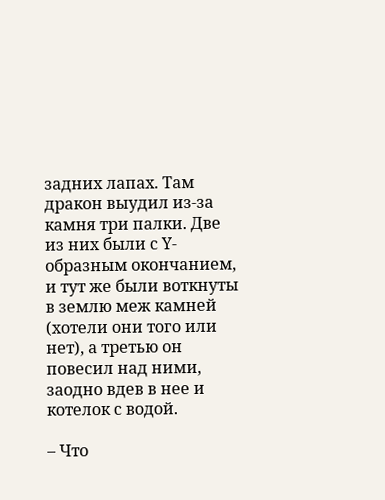задних лапах. Там дракон выудил из-за камня три палки. Две из них были с Y-образным окончанием, и тут же были воткнуты в землю меж камней (хотели они того или нет), а третью он повесил над ними, заодно вдев в нее и котелок с водой.

– Что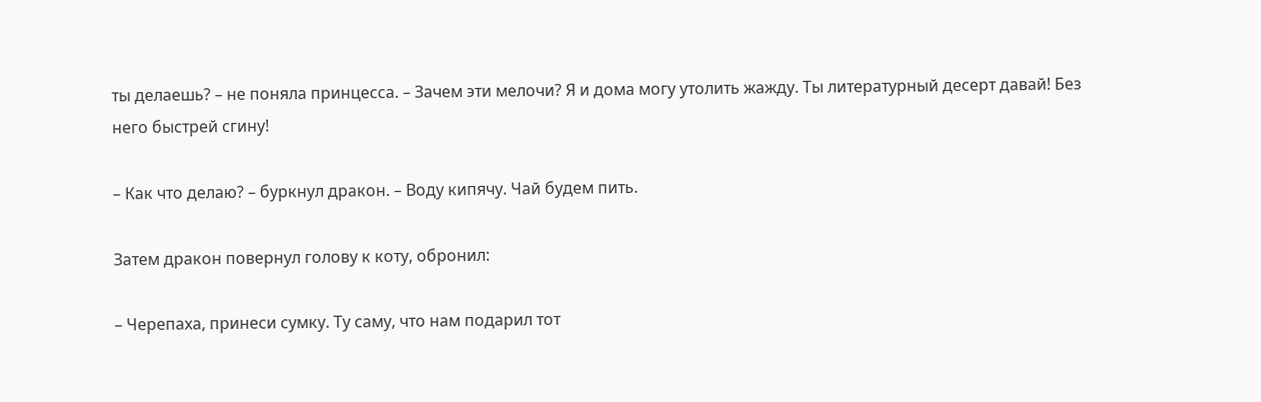ты делаешь? – не поняла принцесса. – Зачем эти мелочи? Я и дома могу утолить жажду. Ты литературный десерт давай! Без него быстрей сгину!

– Как что делаю? – буркнул дракон. – Воду кипячу. Чай будем пить.

Затем дракон повернул голову к коту, обронил:

– Черепаха, принеси сумку. Ту саму, что нам подарил тот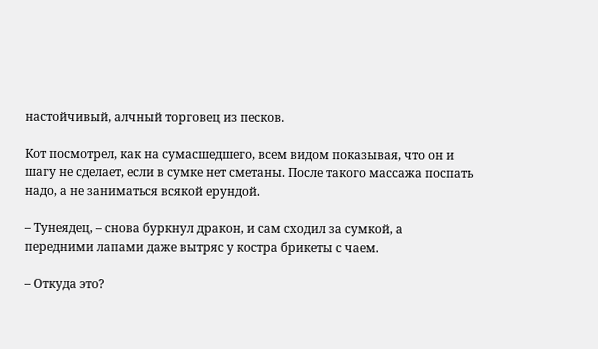настойчивый, алчный торговец из песков.

Кот посмотрел, как на сумасшедшего, всем видом показывая, что он и шагу не сделает, если в сумке нет сметаны. После такого массажа поспать надо, а не заниматься всякой ерундой.

– Тунеядец, – снова буркнул дракон, и сам сходил за сумкой, а передними лапами даже вытряс у костра брикеты с чаем.

– Откуда это?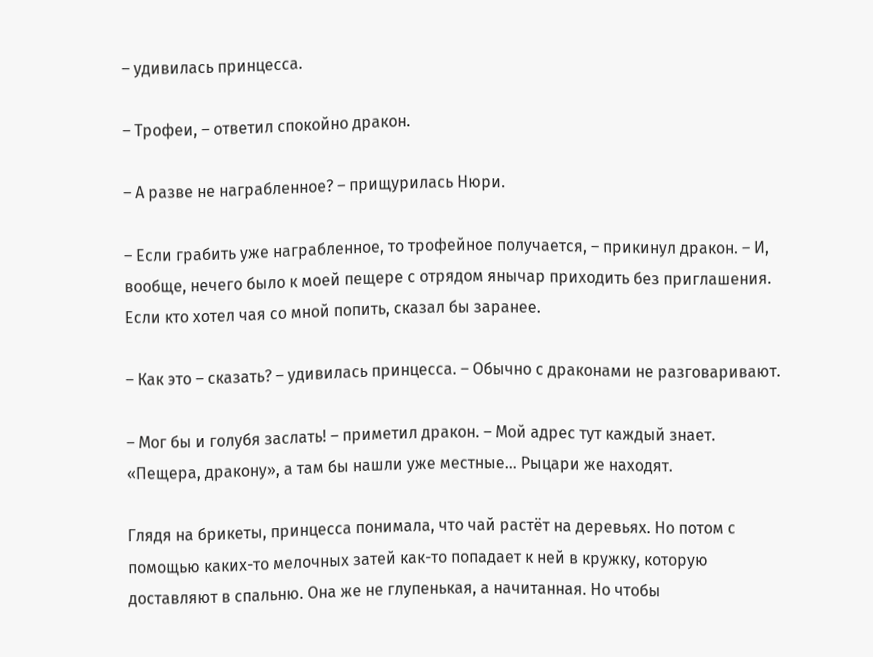– удивилась принцесса.

– Трофеи, – ответил спокойно дракон.

– А разве не награбленное? – прищурилась Нюри.

– Если грабить уже награбленное, то трофейное получается, – прикинул дракон. – И, вообще, нечего было к моей пещере с отрядом янычар приходить без приглашения. Если кто хотел чая со мной попить, сказал бы заранее.

– Как это – сказать? – удивилась принцесса. – Обычно с драконами не разговаривают.

– Мог бы и голубя заслать! – приметил дракон. – Мой адрес тут каждый знает. «Пещера, дракону», а там бы нашли уже местные… Рыцари же находят.

Глядя на брикеты, принцесса понимала, что чай растёт на деревьях. Но потом с помощью каких-то мелочных затей как-то попадает к ней в кружку, которую доставляют в спальню. Она же не глупенькая, а начитанная. Но чтобы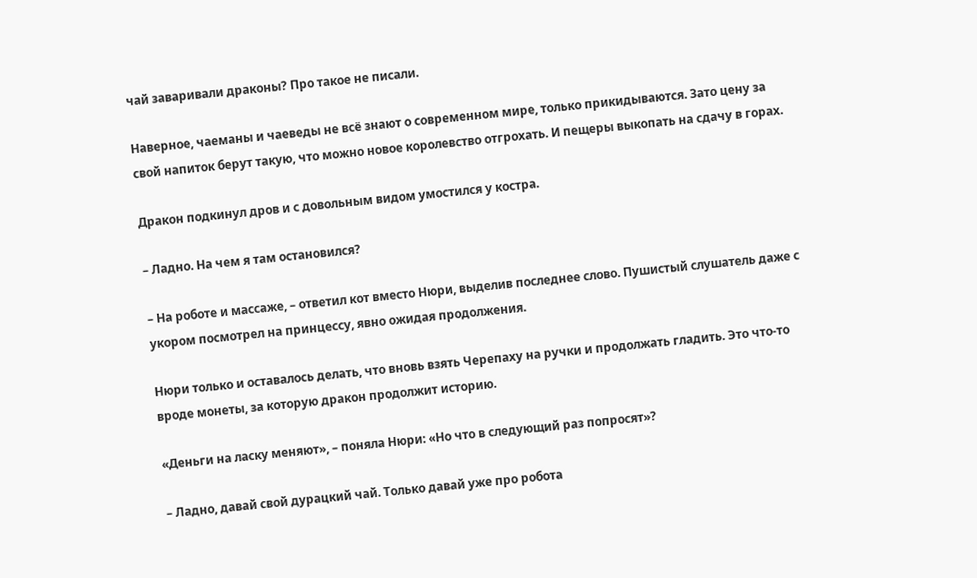чай заваривали драконы? Про такое не писали.

Наверное, чаеманы и чаеведы не всё знают о современном мире, только прикидываются. Зато цену за свой напиток берут такую, что можно новое королевство отгрохать. И пещеры выкопать на сдачу в горах.

Дракон подкинул дров и с довольным видом умостился у костра.

– Ладно. На чем я там остановился?

– На роботе и массаже, – ответил кот вместо Нюри, выделив последнее слово. Пушистый слушатель даже с укором посмотрел на принцессу, явно ожидая продолжения.

Нюри только и оставалось делать, что вновь взять Черепаху на ручки и продолжать гладить. Это что-то вроде монеты, за которую дракон продолжит историю.

«Деньги на ласку меняют», – поняла Нюри: «Но что в следующий раз попросят»?

– Ладно, давай свой дурацкий чай. Только давай уже про робота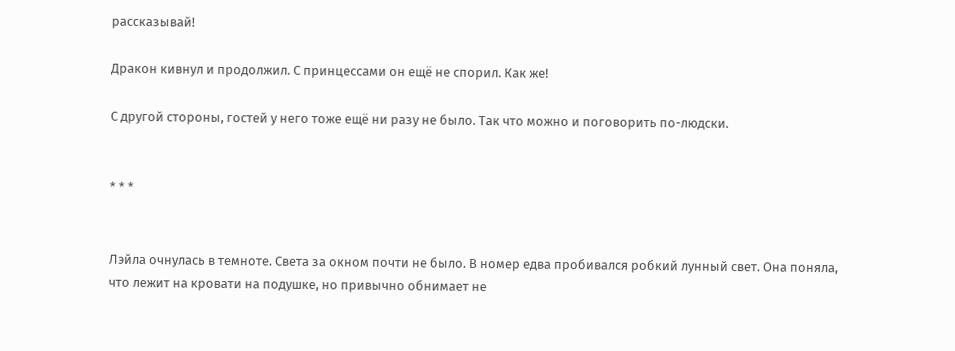рассказывай!

Дракон кивнул и продолжил. С принцессами он ещё не спорил. Как же!

С другой стороны, гостей у него тоже ещё ни разу не было. Так что можно и поговорить по-людски.


* * *


Лэйла очнулась в темноте. Света за окном почти не было. В номер едва пробивался робкий лунный свет. Она поняла, что лежит на кровати на подушке, но привычно обнимает не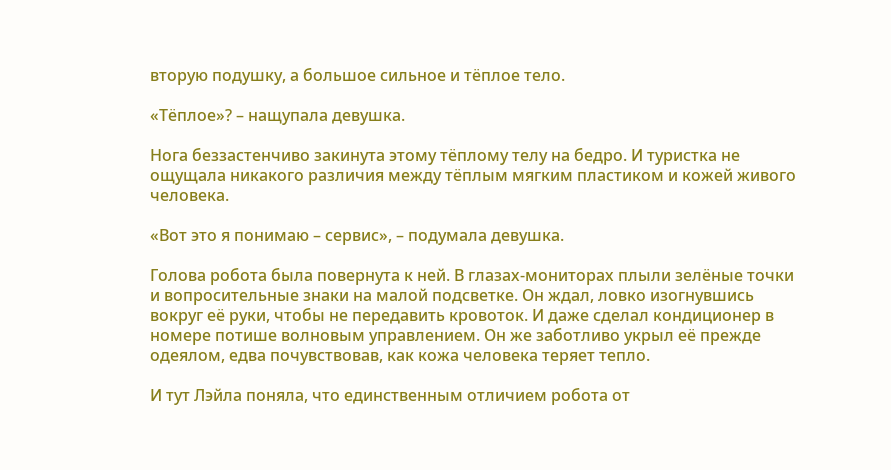вторую подушку, а большое сильное и тёплое тело.

«Тёплое»? – нащупала девушка.

Нога беззастенчиво закинута этому тёплому телу на бедро. И туристка не ощущала никакого различия между тёплым мягким пластиком и кожей живого человека.

«Вот это я понимаю – сервис», – подумала девушка.

Голова робота была повернута к ней. В глазах-мониторах плыли зелёные точки и вопросительные знаки на малой подсветке. Он ждал, ловко изогнувшись вокруг её руки, чтобы не передавить кровоток. И даже сделал кондиционер в номере потише волновым управлением. Он же заботливо укрыл её прежде одеялом, едва почувствовав, как кожа человека теряет тепло.

И тут Лэйла поняла, что единственным отличием робота от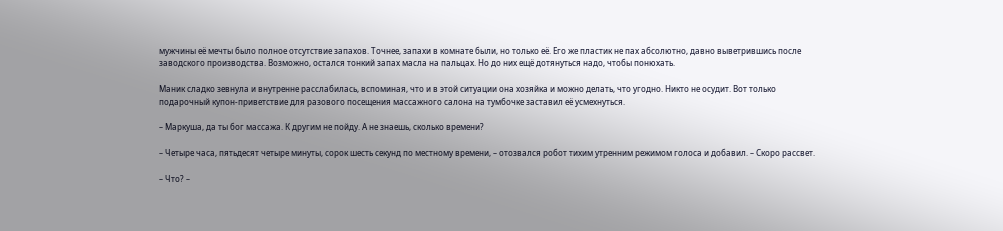мужчины её мечты было полное отсутствие запахов. Точнее, запахи в комнате были, но только её. Его же пластик не пах абсолютно, давно выветрившись после заводского производства. Возможно, остался тонкий запах масла на пальцах. Но до них ещё дотянуться надо, чтобы понюхать.

Маник сладко зевнула и внутренне расслабилась, вспоминая, что и в этой ситуации она хозяйка и можно делать, что угодно. Никто не осудит. Вот только подарочный купон-приветствие для разового посещения массажного салона на тумбочке заставил её усмехнуться.

– Маркуша, да ты бог массажа. К другим не пойду. А не знаешь, сколько времени?

– Четыре часа, пятьдесят четыре минуты, сорок шесть секунд по местному времени, – отозвался робот тихим утренним режимом голоса и добавил. – Скоро рассвет.

– Что? –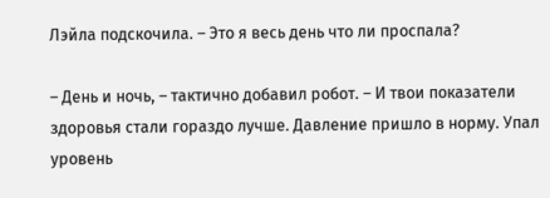Лэйла подскочила. – Это я весь день что ли проспала?

– День и ночь, – тактично добавил робот. – И твои показатели здоровья стали гораздо лучше. Давление пришло в норму. Упал уровень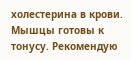холестерина в крови. Мышцы готовы к тонусу. Рекомендую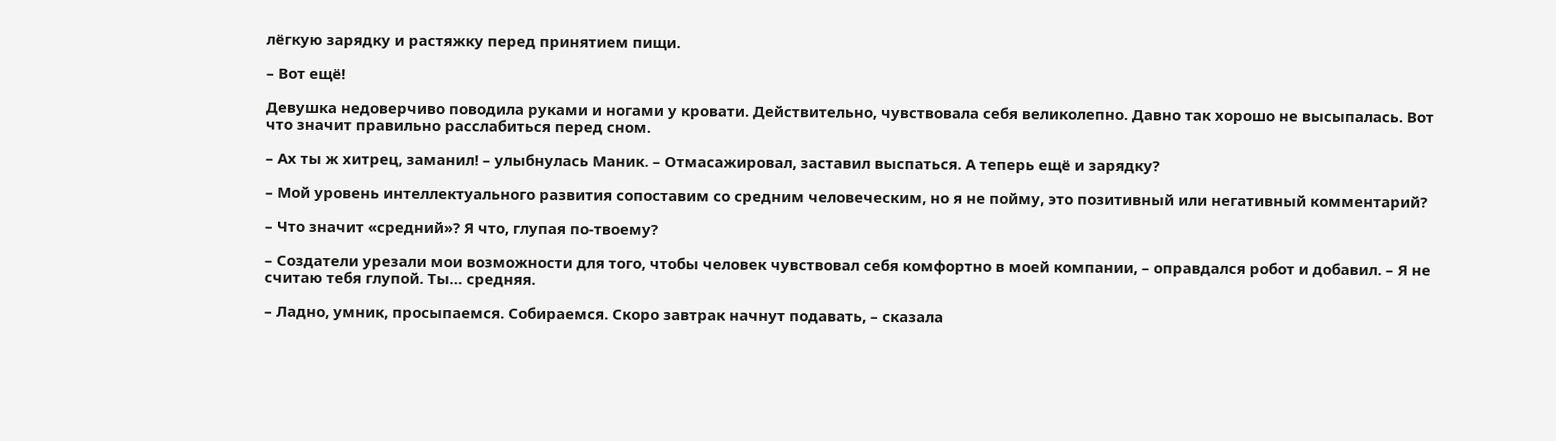лёгкую зарядку и растяжку перед принятием пищи.

– Вот ещё!

Девушка недоверчиво поводила руками и ногами у кровати. Действительно, чувствовала себя великолепно. Давно так хорошо не высыпалась. Вот что значит правильно расслабиться перед сном.

– Ах ты ж хитрец, заманил! – улыбнулась Маник. – Отмасажировал, заставил выспаться. А теперь ещё и зарядку?

– Мой уровень интеллектуального развития сопоставим со средним человеческим, но я не пойму, это позитивный или негативный комментарий?

– Что значит «средний»? Я что, глупая по-твоему?

– Создатели урезали мои возможности для того, чтобы человек чувствовал себя комфортно в моей компании, – оправдался робот и добавил. – Я не считаю тебя глупой. Ты… средняя.

– Ладно, умник, просыпаемся. Собираемся. Скоро завтрак начнут подавать, – сказала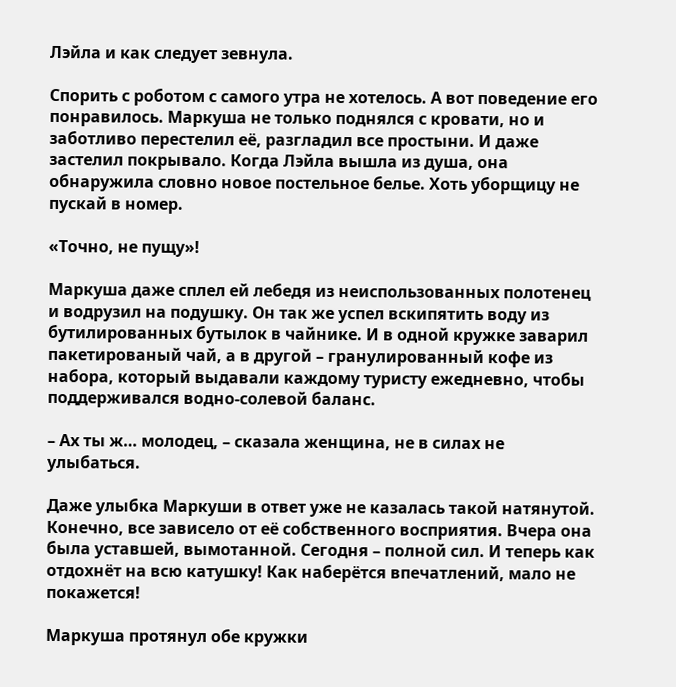Лэйла и как следует зевнула.

Спорить с роботом с самого утра не хотелось. А вот поведение его понравилось. Маркуша не только поднялся с кровати, но и заботливо перестелил её, разгладил все простыни. И даже застелил покрывало. Когда Лэйла вышла из душа, она обнаружила словно новое постельное белье. Хоть уборщицу не пускай в номер.

«Точно, не пущу»!

Маркуша даже сплел ей лебедя из неиспользованных полотенец и водрузил на подушку. Он так же успел вскипятить воду из бутилированных бутылок в чайнике. И в одной кружке заварил пакетированый чай, а в другой – гранулированный кофе из набора, который выдавали каждому туристу ежедневно, чтобы поддерживался водно-солевой баланс.

– Ах ты ж… молодец, – сказала женщина, не в силах не улыбаться.

Даже улыбка Маркуши в ответ уже не казалась такой натянутой. Конечно, все зависело от её собственного восприятия. Вчера она была уставшей, вымотанной. Сегодня – полной сил. И теперь как отдохнёт на всю катушку! Как наберётся впечатлений, мало не покажется!

Маркуша протянул обе кружки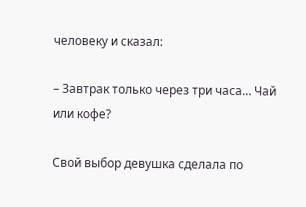человеку и сказал:

– Завтрак только через три часа… Чай или кофе?

Свой выбор девушка сделала по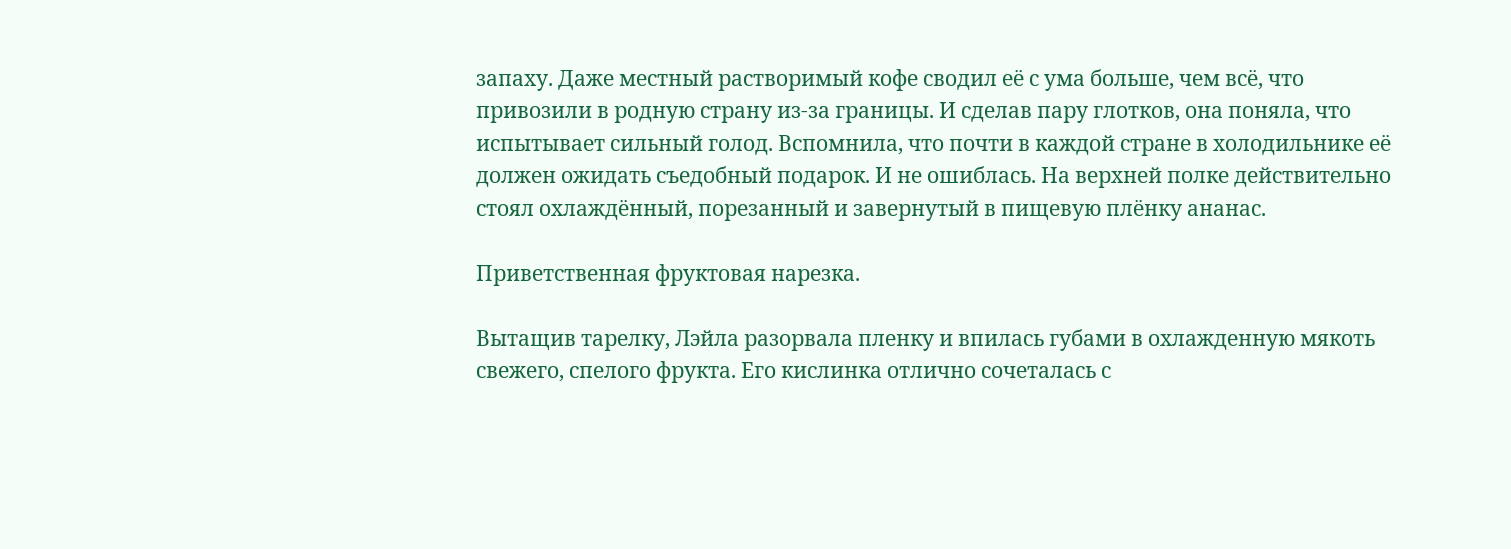запаху. Даже местный растворимый кофе сводил её с ума больше, чем всё, что привозили в родную страну из-за границы. И сделав пару глотков, она поняла, что испытывает сильный голод. Вспомнила, что почти в каждой стране в холодильнике её должен ожидать съедобный подарок. И не ошиблась. На верхней полке действительно стоял охлаждённый, порезанный и завернутый в пищевую плёнку ананас.

Приветственная фруктовая нарезка.

Вытащив тарелку, Лэйла разорвала пленку и впилась губами в охлажденную мякоть свежего, спелого фрукта. Его кислинка отлично сочеталась с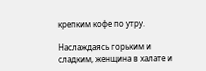крепким кофе по утру.

Наслаждаясь горьким и сладким, женщина в халате и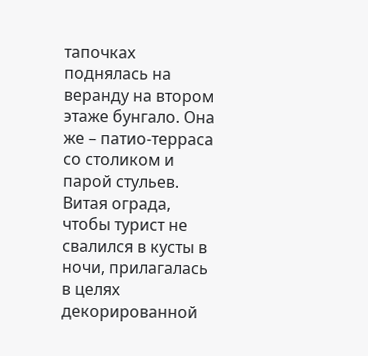тапочках поднялась на веранду на втором этаже бунгало. Она же – патио-терраса со столиком и парой стульев. Витая ограда, чтобы турист не свалился в кусты в ночи, прилагалась в целях декорированной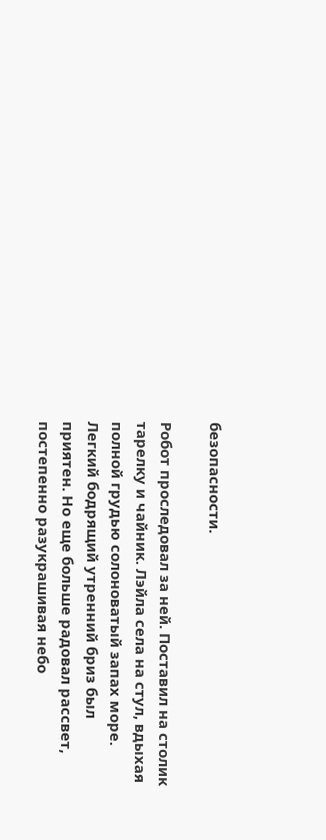безопасности.

Робот проследовал за ней. Поставил на столик тарелку и чайник. Лэйла села на стул, вдыхая полной грудью солоноватый запах море. Легкий бодрящий утренний бриз был приятен. Но еще больше радовал рассвет, постепенно разукрашивая небо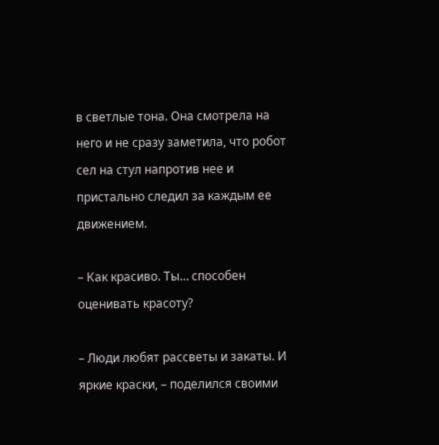в светлые тона. Она смотрела на него и не сразу заметила, что робот сел на стул напротив нее и пристально следил за каждым ее движением.

– Как красиво. Ты… способен оценивать красоту?

– Люди любят рассветы и закаты. И яркие краски, – поделился своими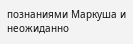познаниями Маркуша и неожиданно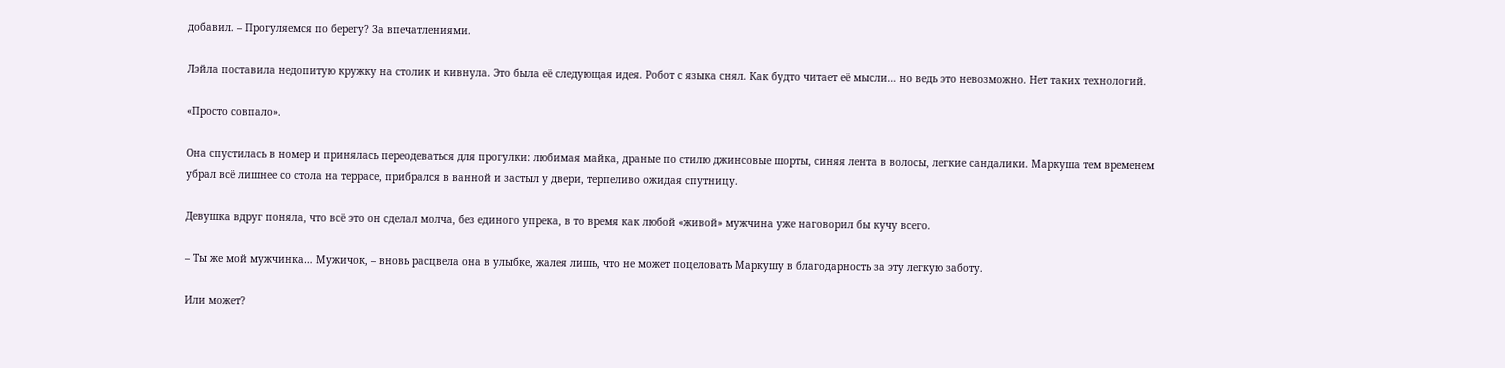добавил. – Прогуляемся по берегу? За впечатлениями.

Лэйла поставила недопитую кружку на столик и кивнула. Это была её следующая идея. Робот с языка снял. Как будто читает её мысли… но ведь это невозможно. Нет таких технологий.

«Просто совпало».

Она спустилась в номер и принялась переодеваться для прогулки: любимая майка, драные по стилю джинсовые шорты, синяя лента в волосы, легкие сандалики. Маркуша тем временем убрал всё лишнее со стола на террасе, прибрался в ванной и застыл у двери, терпеливо ожидая спутницу.

Девушка вдруг поняла, что всё это он сделал молча, без единого упрека, в то время как любой «живой» мужчина уже наговорил бы кучу всего.

– Ты же мой мужчинка… Мужичок, – вновь расцвела она в улыбке, жалея лишь, что не может поцеловать Маркушу в благодарность за эту легкую заботу.

Или может?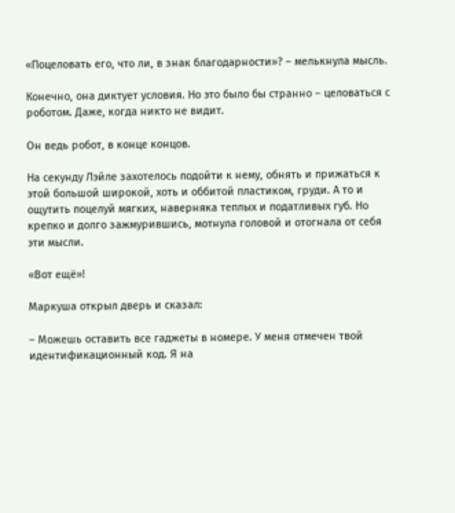«Поцеловать его, что ли, в знак благодарности»? – мелькнула мысль.

Конечно, она диктует условия. Но это было бы странно – целоваться с роботом. Даже, когда никто не видит.

Он ведь робот, в конце концов.

На секунду Лэйле захотелось подойти к нему, обнять и прижаться к этой большой широкой, хоть и оббитой пластиком, груди. А то и ощутить поцелуй мягких, наверняка теплых и податливых губ. Но крепко и долго зажмурившись, мотнула головой и отогнала от себя эти мысли.

«Вот ещё»!

Маркуша открыл дверь и сказал:

– Можешь оставить все гаджеты в номере. У меня отмечен твой идентификационный код. Я на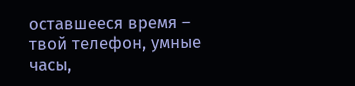оставшееся время – твой телефон, умные часы,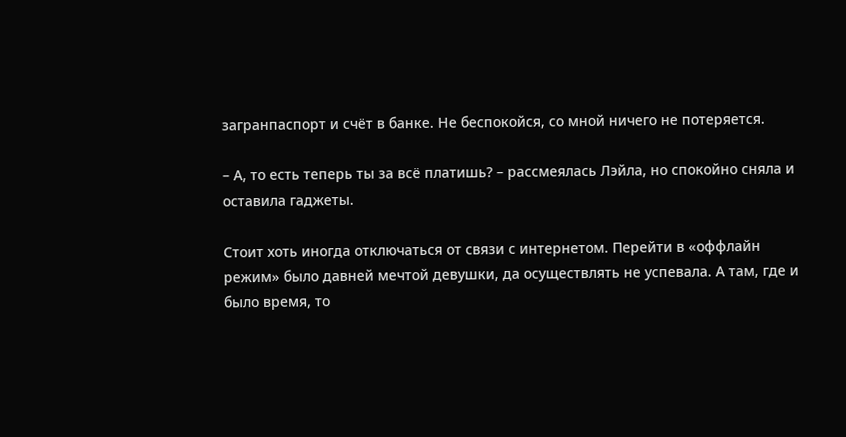загранпаспорт и счёт в банке. Не беспокойся, со мной ничего не потеряется.

– А, то есть теперь ты за всё платишь? – рассмеялась Лэйла, но спокойно сняла и оставила гаджеты.

Стоит хоть иногда отключаться от связи с интернетом. Перейти в «оффлайн режим» было давней мечтой девушки, да осуществлять не успевала. А там, где и было время, то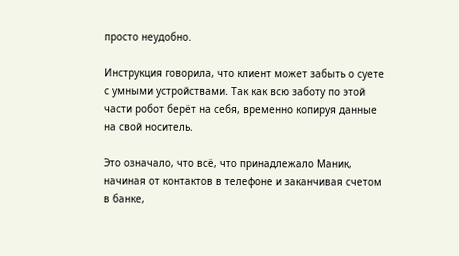просто неудобно.

Инструкция говорила, что клиент может забыть о суете с умными устройствами. Так как всю заботу по этой части робот берёт на себя, временно копируя данные на свой носитель.

Это означало, что всё, что принадлежало Маник, начиная от контактов в телефоне и заканчивая счетом в банке,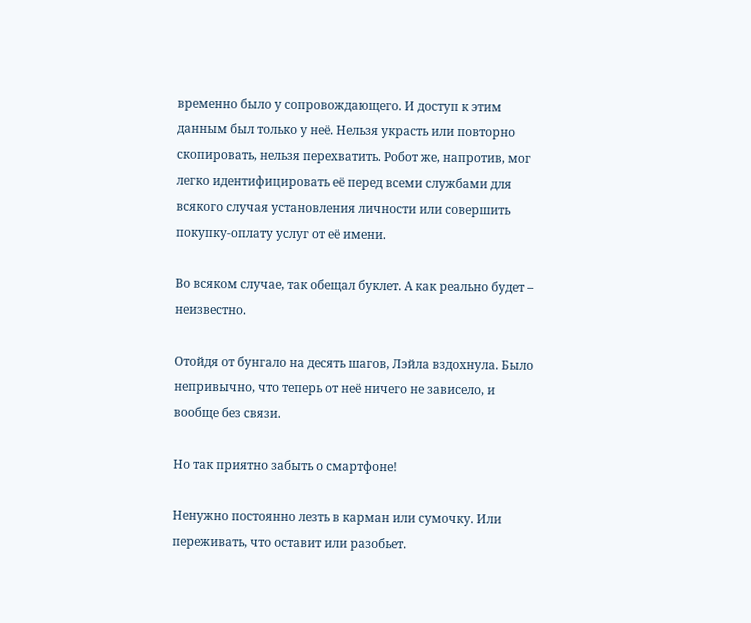временно было у сопровождающего. И доступ к этим данным был только у неё. Нельзя украсть или повторно скопировать, нельзя перехватить. Робот же, напротив, мог легко идентифицировать её перед всеми службами для всякого случая установления личности или совершить покупку-оплату услуг от её имени.

Во всяком случае, так обещал буклет. А как реально будет – неизвестно.

Отойдя от бунгало на десять шагов, Лэйла вздохнула. Было непривычно, что теперь от неё ничего не зависело, и вообще без связи.

Но так приятно забыть о смартфоне!

Ненужно постоянно лезть в карман или сумочку. Или переживать, что оставит или разобьет.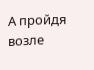А пройдя возле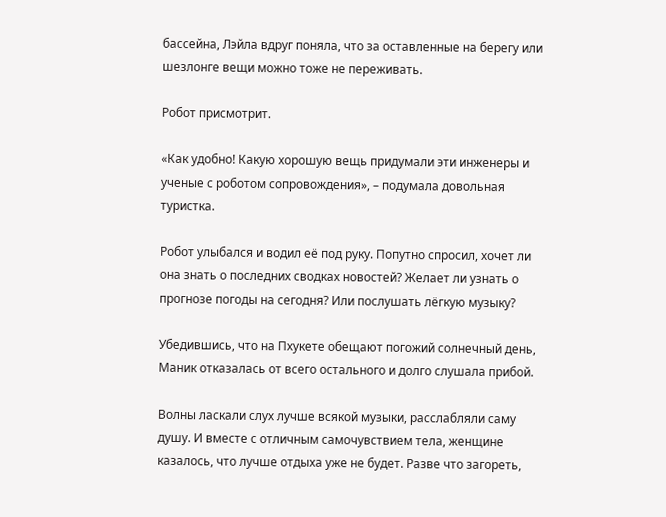бассейна, Лэйла вдруг поняла, что за оставленные на берегу или шезлонге вещи можно тоже не переживать.

Робот присмотрит.

«Как удобно! Какую хорошую вещь придумали эти инженеры и ученые с роботом сопровождения», – подумала довольная туристка.

Робот улыбался и водил её под руку. Попутно спросил, хочет ли она знать о последних сводках новостей? Желает ли узнать о прогнозе погоды на сегодня? Или послушать лёгкую музыку?

Убедившись, что на Пхукете обещают погожий солнечный день, Маник отказалась от всего остального и долго слушала прибой.

Волны ласкали слух лучше всякой музыки, расслабляли саму душу. И вместе с отличным самочувствием тела, женщине казалось, что лучше отдыха уже не будет. Разве что загореть,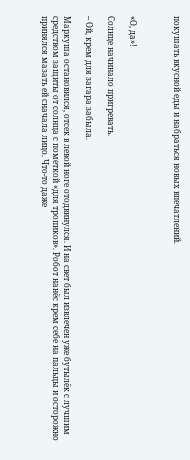покушать вкусной еды и набраться новых впечатлений.



«О, да»!

Солнце начинало пригревать.

– Ой, крем для загара забыла.

Маркуша остановился, отсек в левой ноге отодвинулся. И на свет был извлечен уже бутылёк с лучшим средством защиты от солнца с пометкой «для тропиков». Робот нанёс крем себе на пальцы и осторожно принялся мазать ей сначала лицо. Что-то даже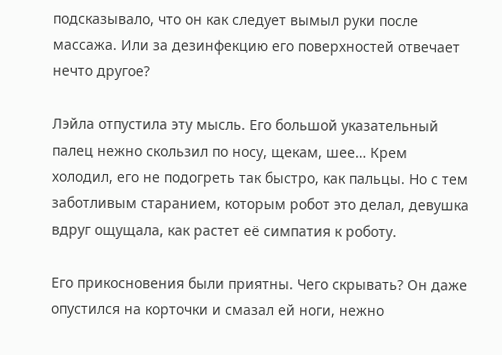подсказывало, что он как следует вымыл руки после массажа. Или за дезинфекцию его поверхностей отвечает нечто другое?

Лэйла отпустила эту мысль. Его большой указательный палец нежно скользил по носу, щекам, шее… Крем холодил, его не подогреть так быстро, как пальцы. Но с тем заботливым старанием, которым робот это делал, девушка вдруг ощущала, как растет её симпатия к роботу.

Его прикосновения были приятны. Чего скрывать? Он даже опустился на корточки и смазал ей ноги, нежно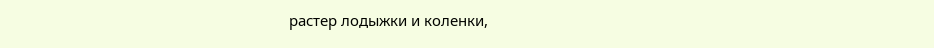растер лодыжки и коленки,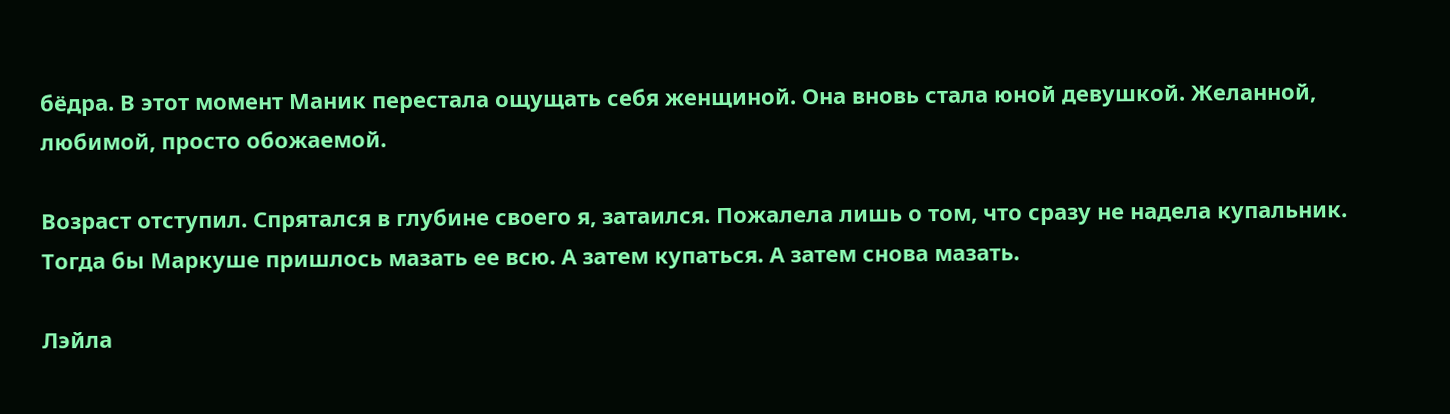бёдра. В этот момент Маник перестала ощущать себя женщиной. Она вновь стала юной девушкой. Желанной, любимой, просто обожаемой.

Возраст отступил. Спрятался в глубине своего я, затаился. Пожалела лишь о том, что сразу не надела купальник. Тогда бы Маркуше пришлось мазать ее всю. А затем купаться. А затем снова мазать.

Лэйла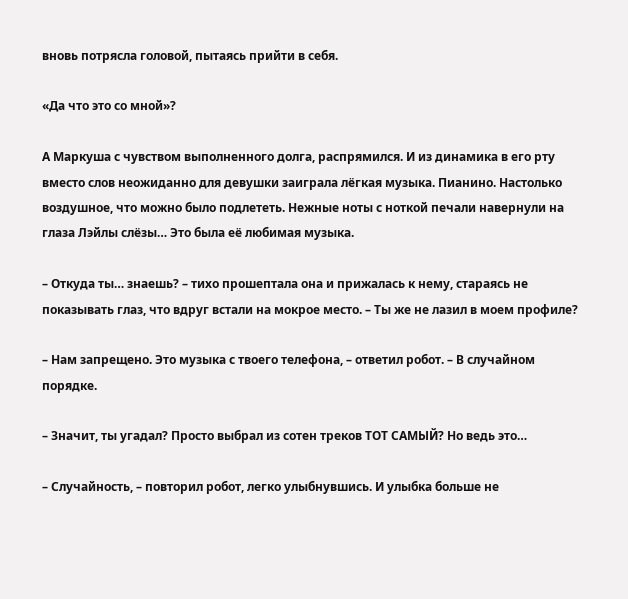вновь потрясла головой, пытаясь прийти в себя.

«Да что это со мной»?

А Маркуша с чувством выполненного долга, распрямился. И из динамика в его рту вместо слов неожиданно для девушки заиграла лёгкая музыка. Пианино. Настолько воздушное, что можно было подлететь. Нежные ноты с ноткой печали навернули на глаза Лэйлы слёзы… Это была её любимая музыка.

– Откуда ты… знаешь? – тихо прошептала она и прижалась к нему, стараясь не показывать глаз, что вдруг встали на мокрое место. – Ты же не лазил в моем профиле?

– Нам запрещено. Это музыка с твоего телефона, – ответил робот. – В случайном порядке.

– Значит, ты угадал? Просто выбрал из сотен треков ТОТ САМЫЙ? Но ведь это…

– Случайность, – повторил робот, легко улыбнувшись. И улыбка больше не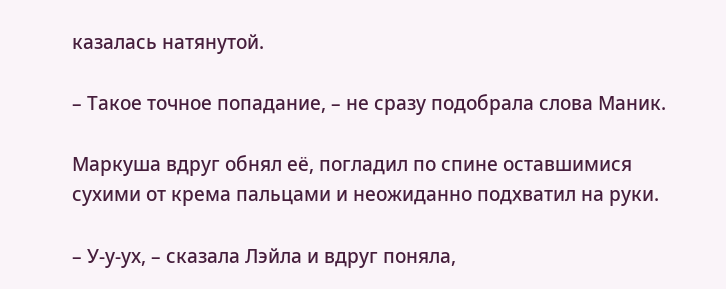казалась натянутой.

– Такое точное попадание, – не сразу подобрала слова Маник.

Маркуша вдруг обнял её, погладил по спине оставшимися сухими от крема пальцами и неожиданно подхватил на руки.

– У-у-ух, – сказала Лэйла и вдруг поняла,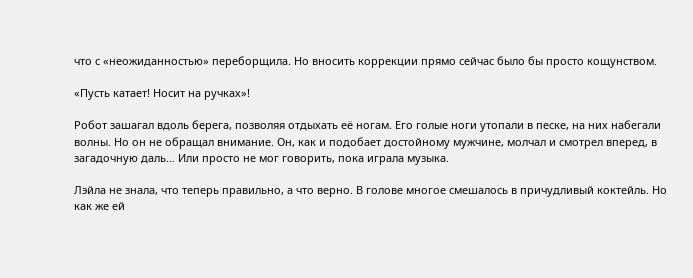что с «неожиданностью» переборщила. Но вносить коррекции прямо сейчас было бы просто кощунством.

«Пусть катает! Носит на ручках»!

Робот зашагал вдоль берега, позволяя отдыхать её ногам. Его голые ноги утопали в песке, на них набегали волны. Но он не обращал внимание. Он, как и подобает достойному мужчине, молчал и смотрел вперед, в загадочную даль… Или просто не мог говорить, пока играла музыка.

Лэйла не знала, что теперь правильно, а что верно. В голове многое смешалось в причудливый коктейль. Но как же ей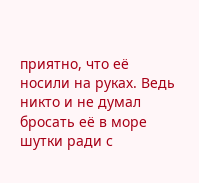приятно, что её носили на руках. Ведь никто и не думал бросать её в море шутки ради с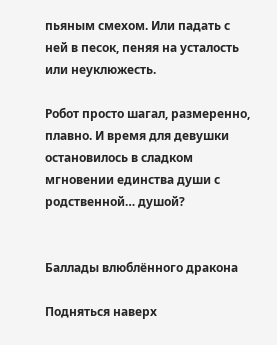пьяным смехом. Или падать с ней в песок, пеняя на усталость или неуклюжесть.

Робот просто шагал, размеренно, плавно. И время для девушки остановилось в сладком мгновении единства души с родственной… душой?


Баллады влюблённого дракона

Подняться наверх